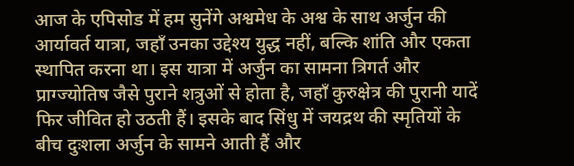आज के एपिसोड में हम सुनेंगे अश्वमेध के अश्व के साथ अर्जुन की आर्यावर्त यात्रा, जहाँ उनका उद्देश्य युद्ध नहीं, बल्कि शांति और एकता स्थापित करना था। इस यात्रा में अर्जुन का सामना त्रिगर्त और प्राग्ज्योतिष जैसे पुराने शत्रुओं से होता है, जहाँ कुरुक्षेत्र की पुरानी यादें फिर जीवित हो उठती हैं। इसके बाद सिंधु में जयद्रथ की स्मृतियों के बीच दुःशला अर्जुन के सामने आती हैं और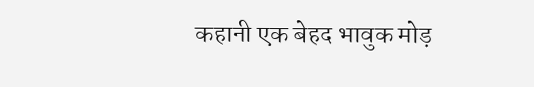कहानी एक बेहद भावुक मोड़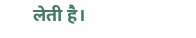लेती है।